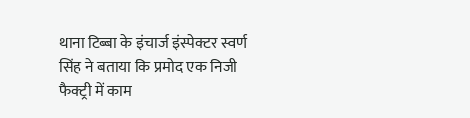थाना टिब्बा के इंचार्ज इंस्पेक्टर स्वर्ण सिंह ने बताया कि प्रमोद एक निजी फैक्ट्री में काम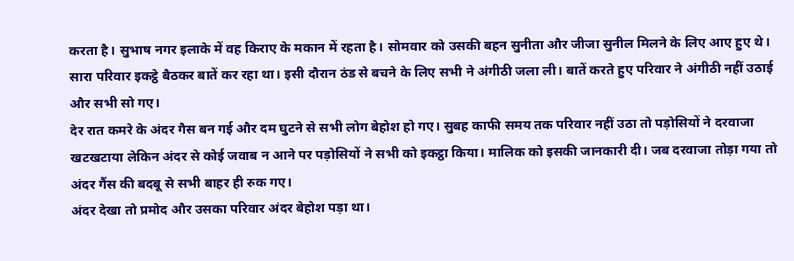करता है। सुभाष नगर इलाके में वह किराए के मकान में रहता है। सोमवार को उसकी बहन सुनीता और जीजा सुनील मिलने के लिए आए हुए थे। सारा परिवार इकट्ठे बैठकर बातें कर रहा था। इसी दौरान ठंड से बचने के लिए सभी ने अंगीठी जला ली। बातें करते हुए परिवार ने अंगीठी नहीं उठाई और सभी सो गए।
देर रात कमरे के अंदर गैस बन गई और दम घुटने से सभी लोग बेहोश हो गए। सुबह काफी समय तक परिवार नहीं उठा तो पड़ोसियों ने दरवाजा खटखटाया लेकिन अंदर से कोई जवाब न आने पर पड़ोसियों ने सभी को इकट्ठा किया। मालिक को इसकी जानकारी दी। जब दरवाजा तोड़ा गया तो अंदर गैंस की बदबू से सभी बाहर ही रुक गए।
अंदर देखा तो प्रमोद और उसका परिवार अंदर बेहोश पड़ा था।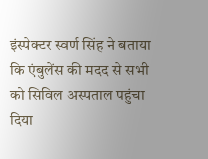इंस्पेक्टर स्वर्ण सिंह ने बताया कि एंबुलेंस की मदद से सभी को सिविल अस्पताल पहुंचा दिया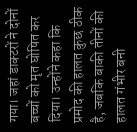गया। जहां डाक्टरों ने दोनों बच्चों को मृत घोषित कर दिया। उन्होंने कहा कि प्रमोद की हालत कुछ ठीक है, जबकि बाकी तीनों की हालत गंभीर बनी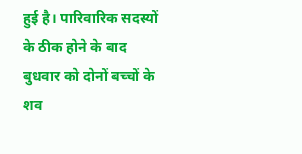हुई है। पारिवारिक सदस्यों के ठीक होने के बाद बुधवार को दोनों बच्चों के शव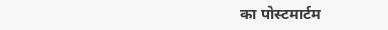का पोस्टमार्टम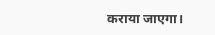कराया जाएगा।